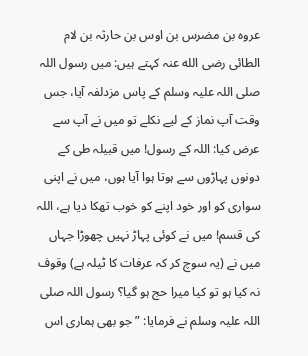عروہ بن مضرس بن اوس بن حارثہ بن لام الطائی رضی الله عنہ کہتے ہیں: میں رسول اللہ صلی اللہ علیہ وسلم کے پاس مزدلفہ آیا، جس وقت آپ نماز کے لیے نکلے تو میں نے آپ سے عرض کیا: اللہ کے رسول! میں قبیلہ طی کے دونوں پہاڑوں سے ہوتا ہوا آیا ہوں، میں نے اپنی سواری کو اور خود اپنے کو خوب تھکا دیا ہے، اللہ کی قسم! میں نے کوئی پہاڑ نہیں چھوڑا جہاں میں نے (یہ سوچ کر کہ عرفات کا ٹیلہ ہے) وقوف نہ کیا ہو تو کیا میرا حج ہو گیا؟ رسول اللہ صلی اللہ علیہ وسلم نے فرمایا: ”جو بھی ہماری اس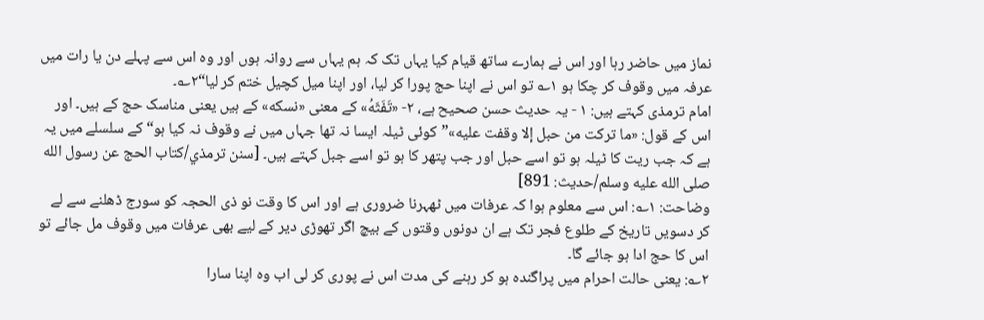نماز میں حاضر رہا اور اس نے ہمارے ساتھ قیام کیا یہاں تک کہ ہم یہاں سے روانہ ہوں اور وہ اس سے پہلے دن یا رات میں عرفہ میں وقوف کر چکا ہو ۱؎ تو اس نے اپنا حج پورا کر لیا، اور اپنا میل کچیل ختم کر لیا“۲؎۔
امام ترمذی کہتے ہیں: ۱ - یہ حدیث حسن صحیح ہے، ۲- «تَفَثَهُ» کے معنی «نسكه» کے ہیں یعنی مناسک حج کے ہیں۔ اور اس کے قول: «ما تركت من حبل إلا وقفت عليه»”کوئی ٹیلہ ایسا نہ تھا جہاں میں نے وقوف نہ کیا ہو“ کے سلسلے میں یہ ہے کہ جب ریت کا ٹیلہ ہو تو اسے حبل اور جب پتھر کا ہو تو اسے جبل کہتے ہیں۔ [سنن ترمذي/كتاب الحج عن رسول الله صلى الله عليه وسلم/حدیث: 891]
وضاحت: ۱؎: اس سے معلوم ہوا کہ عرفات میں ٹھہرنا ضروری ہے اور اس کا وقت نو ذی الحجہ کو سورج ڈھلنے سے لے کر دسویں تاریخ کے طلوع فجر تک ہے ان دونوں وقتوں کے بیچ اگر تھوڑی دیر کے لیے بھی عرفات میں وقوف مل جائے تو اس کا حج ادا ہو جائے گا۔
۲؎: یعنی حالت احرام میں پراگندہ ہو کر رہنے کی مدت اس نے پوری کر لی اب وہ اپنا سارا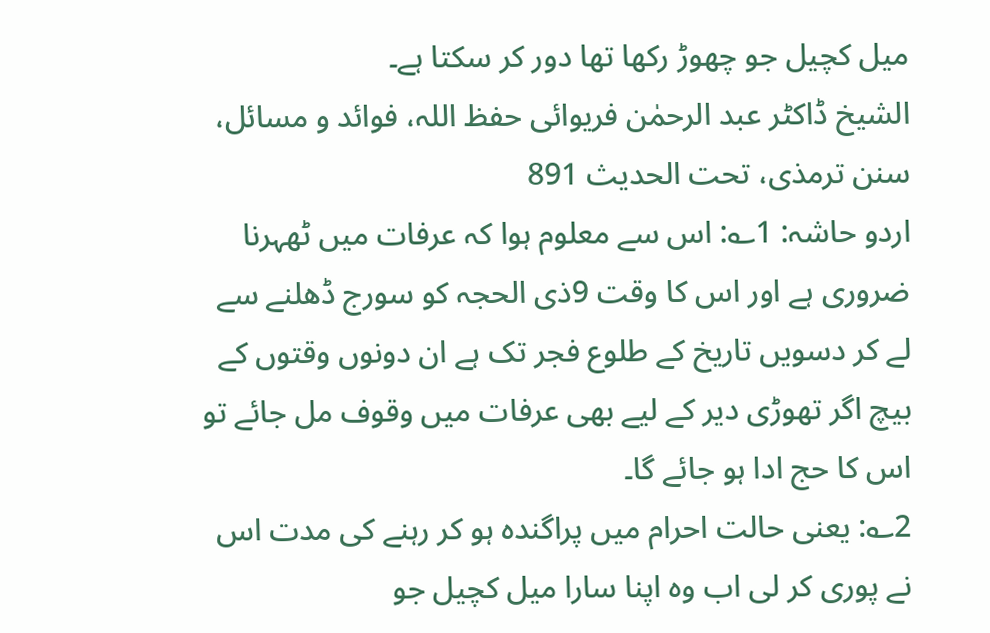میل کچیل جو چھوڑ رکھا تھا دور کر سکتا ہے۔
الشیخ ڈاکٹر عبد الرحمٰن فریوائی حفظ اللہ، فوائد و مسائل، سنن ترمذی، تحت الحديث 891
اردو حاشہ: 1؎: اس سے معلوم ہوا کہ عرفات میں ٹھہرنا ضروری ہے اور اس کا وقت 9ذی الحجہ کو سورج ڈھلنے سے لے کر دسویں تاریخ کے طلوع فجر تک ہے ان دونوں وقتوں کے بیچ اگر تھوڑی دیر کے لیے بھی عرفات میں وقوف مل جائے تو اس کا حج ادا ہو جائے گا۔
2؎: یعنی حالت احرام میں پراگندہ ہو کر رہنے کی مدت اس نے پوری کر لی اب وہ اپنا سارا میل کچیل جو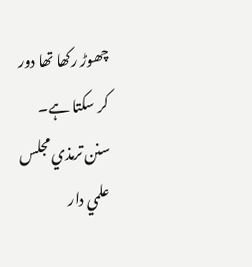چھوڑ رکھا تھا دور کر سکتا ہے۔
سنن ترمذي مجلس علمي دار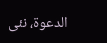الدعوة، نئى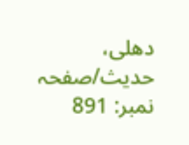دهلى، حدیث/صفحہ نمبر: 891